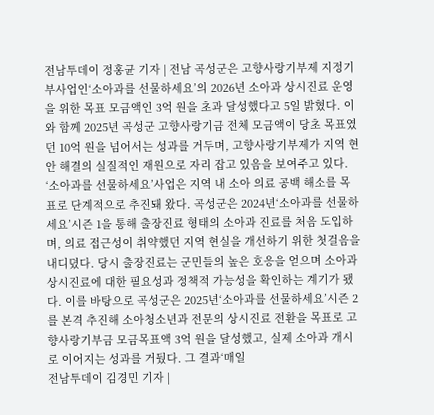전남투데이 정홍균 기자 | 전남 곡성군은 고향사랑기부제 지정기부사업인‘소아과를 선물하세요’의 2026년 소아과 상시진료 운영을 위한 목표 모금액인 3억 원을 초과 달성했다고 5일 밝혔다. 이와 함께 2025년 곡성군 고향사랑기금 전체 모금액이 당초 목표였던 10억 원을 넘어서는 성과를 거두며, 고향사랑기부제가 지역 현안 해결의 실질적인 재원으로 자리 잡고 있음을 보여주고 있다. ‘소아과를 선물하세요’사업은 지역 내 소아 의료 공백 해소를 목표로 단계적으로 추진돼 왔다. 곡성군은 2024년‘소아과를 선물하세요’시즌 1을 통해 출장진료 형태의 소아과 진료를 처음 도입하며, 의료 접근성이 취약했던 지역 현실을 개선하기 위한 첫걸음을 내디뎠다. 당시 출장진료는 군민들의 높은 호응을 얻으며 소아과 상시진료에 대한 필요성과 정책적 가능성을 확인하는 계기가 됐다. 이를 바탕으로 곡성군은 2025년‘소아과를 선물하세요’시즌 2를 본격 추진해 소아청소년과 전문의 상시진료 전환을 목표로 고향사랑기부금 모금목표액 3억 원을 달성했고, 실제 소아과 개시로 이어지는 성과를 거뒀다. 그 결과‘매일
전남투데이 김경민 기자 |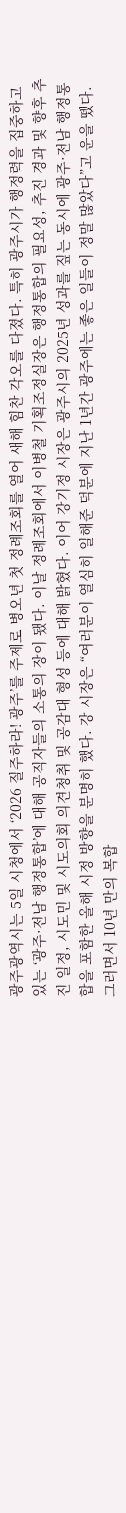광주광역시는 5일 시청에서 ‘2026 질주하라! 광주’를 주제로 병오년 첫 정례조회를 열어 새해 힘찬 각오를 다졌다. 특히 광주시가 행정력을 집중하고 있는 ‘광주·전남 행정통합’에 대해 공직자들의 소통의 장이 됐다. 이날 정례조회에서 이병철 기획조정실장은 행정통합의 필요성, 추진 경과 및 향후 추진 일정, 시도민 및 시도의회 의견청취 및 공감대 형성 등에 대해 밝혔다. 이어 강기정 시장은 광주시의 2025년 성과를 짚는 동시에 광주·전남 행정통합을 포함한 올해 시정 방향을 분명히 했다. 강 시장은 “여러분이 열심히 일해준 덕분에 지난 1년간 광주에는 좋은 일들이 정말 많았다”고 운을 뗐다. 그러면서 10년 만의 복합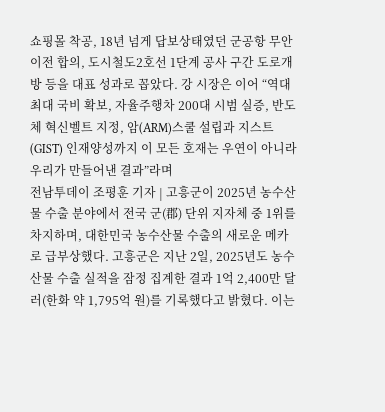쇼핑몰 착공, 18년 넘게 답보상태였던 군공항 무안 이전 합의, 도시철도2호선 1단계 공사 구간 도로개방 등을 대표 성과로 꼽았다. 강 시장은 이어 “역대 최대 국비 확보, 자율주행차 200대 시범 실증, 반도체 혁신벨트 지정, 암(ARM)스쿨 설립과 지스트(GIST) 인재양성까지 이 모든 호재는 우연이 아니라 우리가 만들어낸 결과”라며
전남투데이 조평훈 기자 | 고흥군이 2025년 농수산물 수출 분야에서 전국 군(郡) 단위 지자체 중 1위를 차지하며, 대한민국 농수산물 수출의 새로운 메카로 급부상했다. 고흥군은 지난 2일, 2025년도 농수산물 수출 실적을 잠정 집계한 결과 1억 2,400만 달러(한화 약 1,795억 원)를 기록했다고 밝혔다. 이는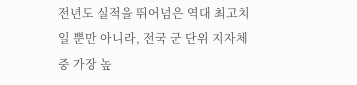전년도 실적을 뛰어넘은 역대 최고치일 뿐만 아니라, 전국 군 단위 지자체 중 가장 높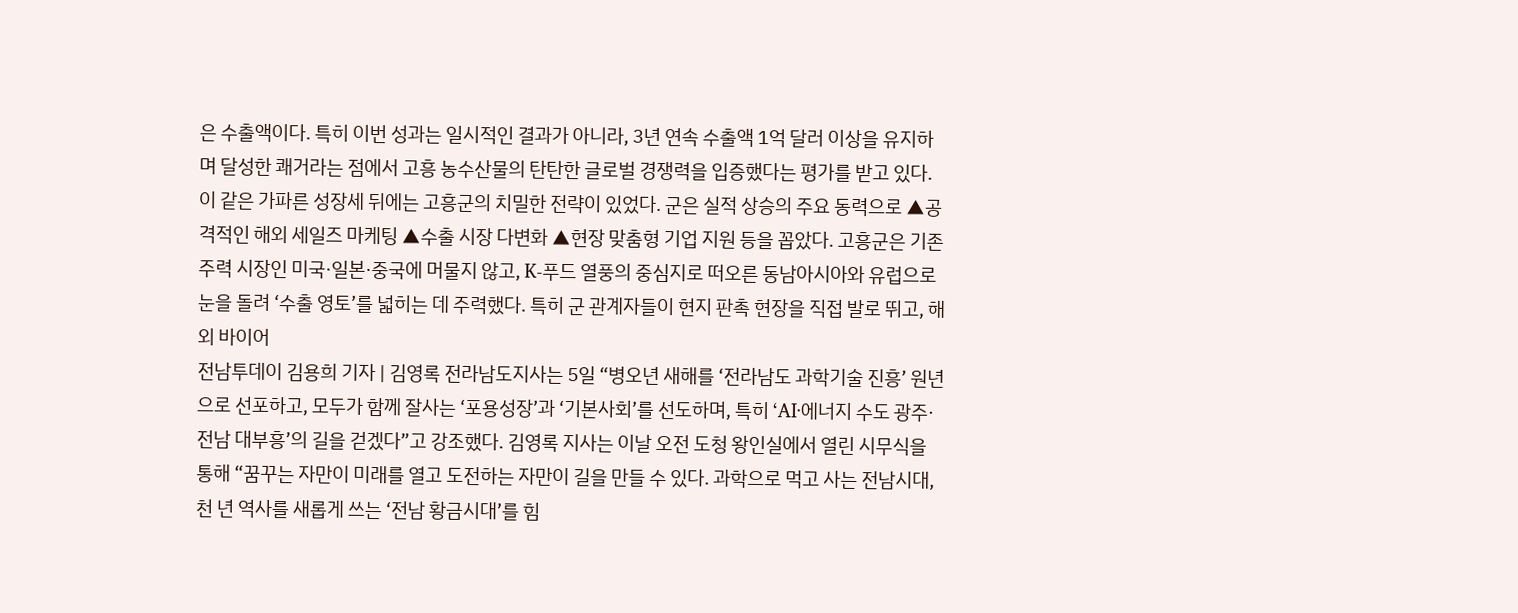은 수출액이다. 특히 이번 성과는 일시적인 결과가 아니라, 3년 연속 수출액 1억 달러 이상을 유지하며 달성한 쾌거라는 점에서 고흥 농수산물의 탄탄한 글로벌 경쟁력을 입증했다는 평가를 받고 있다. 이 같은 가파른 성장세 뒤에는 고흥군의 치밀한 전략이 있었다. 군은 실적 상승의 주요 동력으로 ▲공격적인 해외 세일즈 마케팅 ▲수출 시장 다변화 ▲현장 맞춤형 기업 지원 등을 꼽았다. 고흥군은 기존 주력 시장인 미국·일본·중국에 머물지 않고, K-푸드 열풍의 중심지로 떠오른 동남아시아와 유럽으로 눈을 돌려 ‘수출 영토’를 넓히는 데 주력했다. 특히 군 관계자들이 현지 판촉 현장을 직접 발로 뛰고, 해외 바이어
전남투데이 김용희 기자 | 김영록 전라남도지사는 5일 “병오년 새해를 ‘전라남도 과학기술 진흥’ 원년으로 선포하고, 모두가 함께 잘사는 ‘포용성장’과 ‘기본사회’를 선도하며, 특히 ‘AI·에너지 수도 광주·전남 대부흥’의 길을 걷겠다”고 강조했다. 김영록 지사는 이날 오전 도청 왕인실에서 열린 시무식을 통해 “꿈꾸는 자만이 미래를 열고 도전하는 자만이 길을 만들 수 있다. 과학으로 먹고 사는 전남시대, 천 년 역사를 새롭게 쓰는 ‘전남 황금시대’를 힘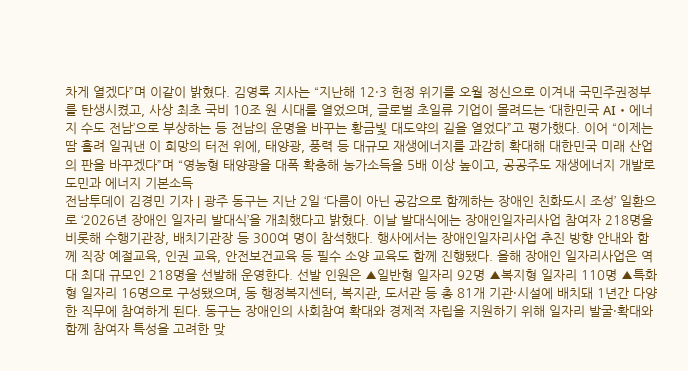차게 열겠다”며 이같이 밝혔다. 김영록 지사는 “지난해 12·3 헌정 위기를 오월 정신으로 이겨내 국민주권정부를 탄생시켰고, 사상 최초 국비 10조 원 시대를 열었으며, 글로벌 초일류 기업이 몰려드는 ‘대한민국 AI・에너지 수도 전남’으로 부상하는 등 전남의 운명을 바꾸는 황금빛 대도약의 길을 열었다”고 평가했다. 이어 “이제는 땀 흘려 일궈낸 이 희망의 터전 위에, 태양광, 풍력 등 대규모 재생에너지를 과감히 확대해 대한민국 미래 산업의 판을 바꾸겠다”며 “영농형 태양광을 대폭 확충해 농가소득을 5배 이상 높이고, 공공주도 재생에너지 개발로 도민과 에너지 기본소득
전남투데이 김경민 기자 | 광주 동구는 지난 2일 ‘다름이 아닌 공감으로 함께하는 장애인 친화도시 조성’ 일환으로 ‘2026년 장애인 일자리 발대식’을 개최했다고 밝혔다. 이날 발대식에는 장애인일자리사업 참여자 218명을 비롯해 수행기관장, 배치기관장 등 300여 명이 참석했다. 행사에서는 장애인일자리사업 추진 방향 안내와 함께 직장 예절교육, 인권 교육, 안전보건교육 등 필수 소양 교육도 함께 진행됐다. 올해 장애인 일자리사업은 역대 최대 규모인 218명을 선발해 운영한다. 선발 인원은 ▲일반형 일자리 92명 ▲복지형 일자리 110명 ▲특화형 일자리 16명으로 구성됐으며, 동 행정복지센터, 복지관, 도서관 등 총 81개 기관·시설에 배치돼 1년간 다양한 직무에 참여하게 된다. 동구는 장애인의 사회참여 확대와 경제적 자립을 지원하기 위해 일자리 발굴·확대와 함께 참여자 특성을 고려한 맞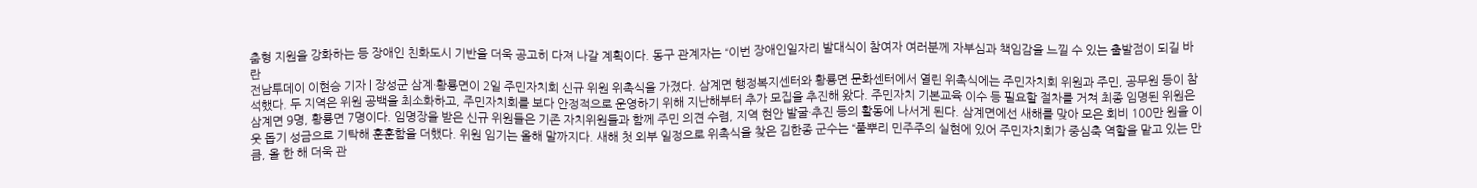춤형 지원을 강화하는 등 장애인 친화도시 기반을 더욱 공고히 다져 나갈 계획이다. 동구 관계자는 “이번 장애인일자리 발대식이 참여자 여러분께 자부심과 책임감을 느낄 수 있는 출발점이 되길 바란
전남투데이 이현승 기자 | 장성군 삼계·황룡면이 2일 주민자치회 신규 위원 위촉식을 가졌다. 삼계면 행정복지센터와 황룡면 문화센터에서 열린 위촉식에는 주민자치회 위원과 주민, 공무원 등이 참석했다. 두 지역은 위원 공백을 최소화하고, 주민자치회를 보다 안정적으로 운영하기 위해 지난해부터 추가 모집을 추진해 왔다. 주민자치 기본교육 이수 등 필요할 절차를 거쳐 최종 임명된 위원은 삼계면 9명, 황룡면 7명이다. 임명장을 받은 신규 위원들은 기존 자치위원들과 함께 주민 의견 수렴, 지역 현안 발굴·추진 등의 활동에 나서게 된다. 삼계면에선 새해를 맞아 모은 회비 100만 원을 이웃 돕기 성금으로 기탁해 훈훈함을 더했다. 위원 임기는 올해 말까지다. 새해 첫 외부 일정으로 위촉식을 찾은 김한종 군수는 “풀뿌리 민주주의 실현에 있어 주민자치회가 중심축 역할을 맡고 있는 만큼, 올 한 해 더욱 관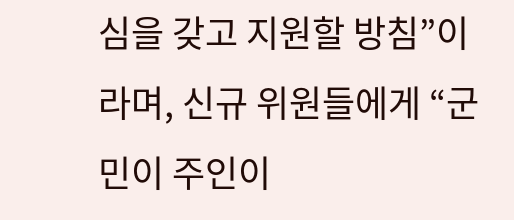심을 갖고 지원할 방침”이라며, 신규 위원들에게 “군민이 주인이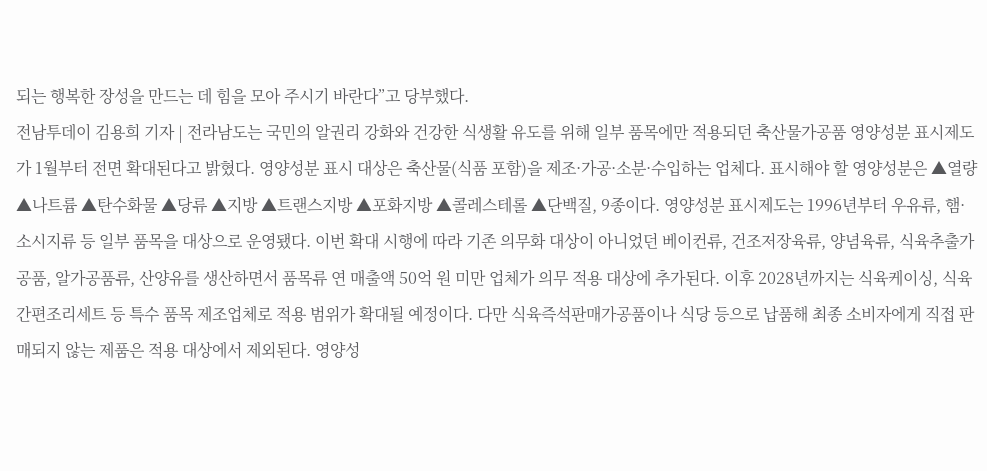되는 행복한 장성을 만드는 데 힘을 모아 주시기 바란다”고 당부했다.
전남투데이 김용희 기자 | 전라남도는 국민의 알권리 강화와 건강한 식생활 유도를 위해 일부 품목에만 적용되던 축산물가공품 영양성분 표시제도가 1월부터 전면 확대된다고 밝혔다. 영양성분 표시 대상은 축산물(식품 포함)을 제조·가공·소분·수입하는 업체다. 표시해야 할 영양성분은 ▲열량 ▲나트륨 ▲탄수화물 ▲당류 ▲지방 ▲트랜스지방 ▲포화지방 ▲콜레스테롤 ▲단백질, 9종이다. 영양성분 표시제도는 1996년부터 우유류, 햄·소시지류 등 일부 품목을 대상으로 운영됐다. 이번 확대 시행에 따라 기존 의무화 대상이 아니었던 베이컨류, 건조저장육류, 양념육류, 식육추출가공품, 알가공품류, 산양유를 생산하면서 품목류 연 매출액 50억 원 미만 업체가 의무 적용 대상에 추가된다. 이후 2028년까지는 식육케이싱, 식육간편조리세트 등 특수 품목 제조업체로 적용 범위가 확대될 예정이다. 다만 식육즉석판매가공품이나 식당 등으로 납품해 최종 소비자에게 직접 판매되지 않는 제품은 적용 대상에서 제외된다. 영양성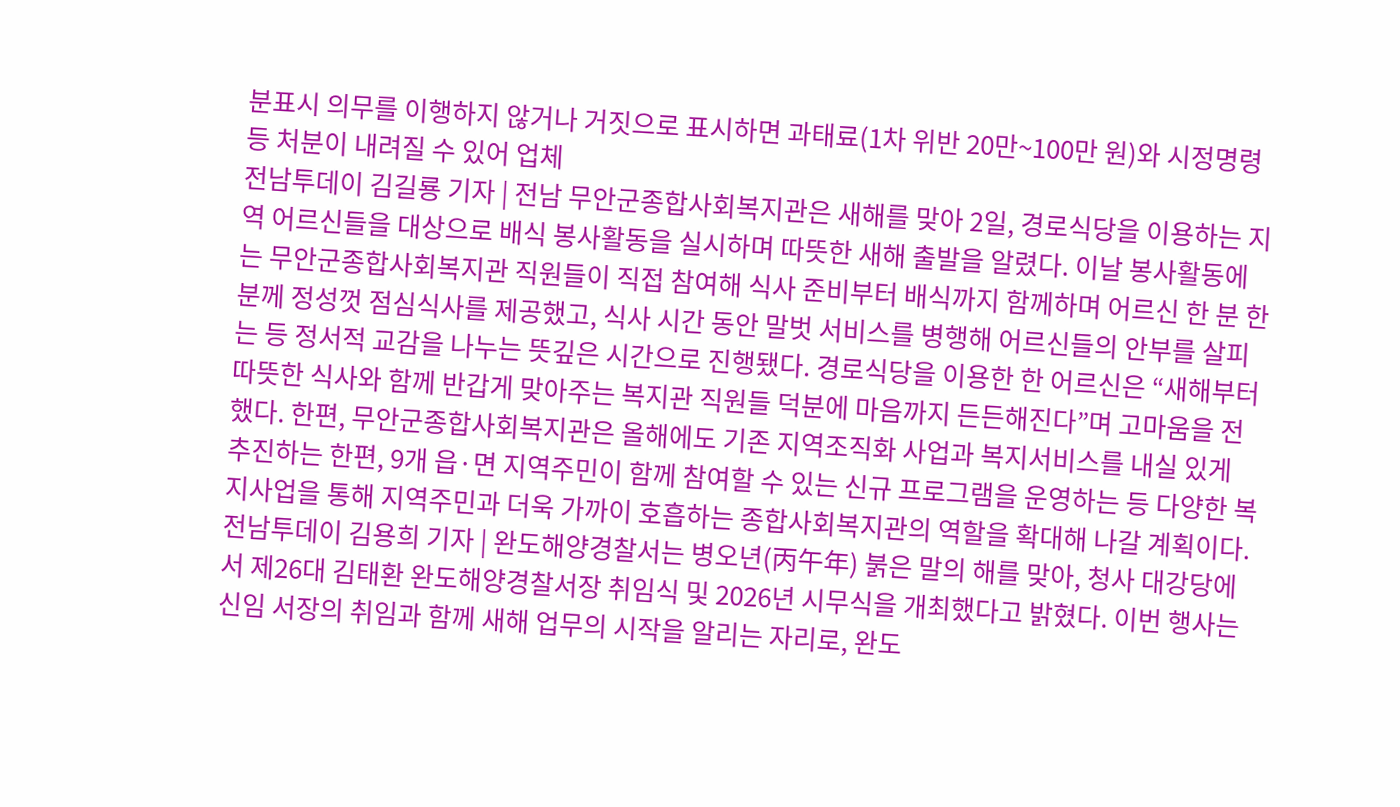분표시 의무를 이행하지 않거나 거짓으로 표시하면 과태료(1차 위반 20만~100만 원)와 시정명령 등 처분이 내려질 수 있어 업체
전남투데이 김길룡 기자 | 전남 무안군종합사회복지관은 새해를 맞아 2일, 경로식당을 이용하는 지역 어르신들을 대상으로 배식 봉사활동을 실시하며 따뜻한 새해 출발을 알렸다. 이날 봉사활동에는 무안군종합사회복지관 직원들이 직접 참여해 식사 준비부터 배식까지 함께하며 어르신 한 분 한 분께 정성껏 점심식사를 제공했고, 식사 시간 동안 말벗 서비스를 병행해 어르신들의 안부를 살피는 등 정서적 교감을 나누는 뜻깊은 시간으로 진행됐다. 경로식당을 이용한 한 어르신은 “새해부터 따뜻한 식사와 함께 반갑게 맞아주는 복지관 직원들 덕분에 마음까지 든든해진다”며 고마움을 전했다. 한편, 무안군종합사회복지관은 올해에도 기존 지역조직화 사업과 복지서비스를 내실 있게 추진하는 한편, 9개 읍·면 지역주민이 함께 참여할 수 있는 신규 프로그램을 운영하는 등 다양한 복지사업을 통해 지역주민과 더욱 가까이 호흡하는 종합사회복지관의 역할을 확대해 나갈 계획이다.
전남투데이 김용희 기자 | 완도해양경찰서는 병오년(丙午年) 붉은 말의 해를 맞아, 청사 대강당에서 제26대 김태환 완도해양경찰서장 취임식 및 2026년 시무식을 개최했다고 밝혔다. 이번 행사는 신임 서장의 취임과 함께 새해 업무의 시작을 알리는 자리로, 완도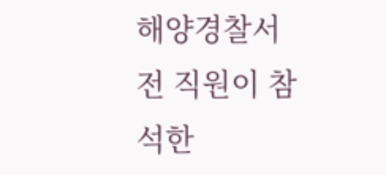해양경찰서 전 직원이 참석한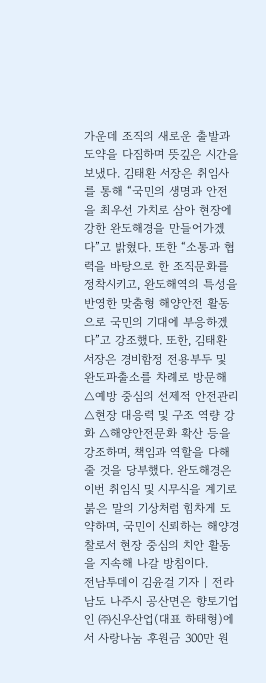가운데 조직의 새로운 출발과 도약을 다짐하며 뜻깊은 시간을 보냈다. 김태환 서장은 취임사를 통해 “국민의 생명과 안전을 최우선 가치로 삼아 현장에 강한 완도해경을 만들어가겠다”고 밝혔다. 또한 “소통과 협력을 바탕으로 한 조직문화를 정착시키고, 완도해역의 특성을 반영한 맞춤형 해양안전 활동으로 국민의 기대에 부응하겠다”고 강조했다. 또한, 김태환 서장은 경비함정 전용부두 및 완도파출소를 차례로 방문해 △예방 중심의 선제적 안전관리 △현장 대응력 및 구조 역량 강화 △해양안전문화 확산 등을 강조하며, 책임과 역할을 다해 줄 것을 당부했다. 완도해경은 이번 취임식 및 시무식을 계기로 붉은 말의 기상처럼 힘차게 도약하며, 국민이 신뢰하는 해양경찰로서 현장 중심의 치안 활동을 지속해 나갈 방침이다.
전남투데이 김윤걸 기자 | 전라남도 나주시 공산면은 향토기업인 ㈜신우산업(대표 하태형)에서 사랑나눔 후원금 300만 원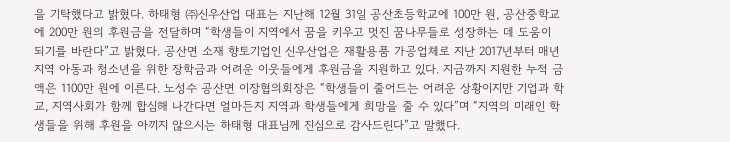을 기탁했다고 밝혔다. 하태형 ㈜신우산업 대표는 지난해 12월 31일 공산초등학교에 100만 원, 공산중학교에 200만 원의 후원금을 전달하며 “학생들이 지역에서 꿈을 키우고 멋진 꿈나무들로 성장하는 데 도움이 되기를 바란다”고 밝혔다. 공산면 소재 향토기업인 신우산업은 재활용품 가공업체로 지난 2017년부터 매년 지역 아동과 청소년을 위한 장학금과 어려운 이웃들에게 후원금을 지원하고 있다. 지금까지 지원한 누적 금액은 1100만 원에 이른다. 노성수 공산면 이장협의회장은 “학생들이 줄어드는 어려운 상황이지만 기업과 학교, 지역사회가 함께 합심해 나간다면 얼마든지 지역과 학생들에게 희망을 줄 수 있다”며 “지역의 미래인 학생들을 위해 후원을 아끼지 않으시는 하태형 대표님께 진심으로 감사드린다”고 말했다.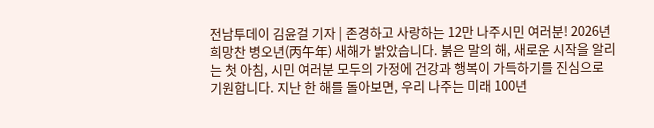전남투데이 김윤걸 기자 | 존경하고 사랑하는 12만 나주시민 여러분! 2026년 희망찬 병오년(丙午年) 새해가 밝았습니다. 붉은 말의 해, 새로운 시작을 알리는 첫 아침, 시민 여러분 모두의 가정에 건강과 행복이 가득하기를 진심으로 기원합니다. 지난 한 해를 돌아보면, 우리 나주는 미래 100년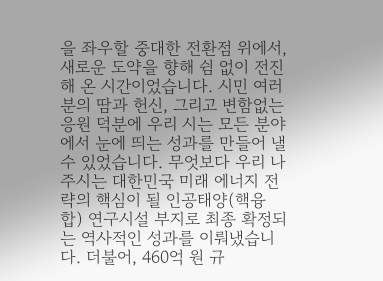을 좌우할 중대한 전환점 위에서, 새로운 도약을 향해 쉼 없이 전진해 온 시간이었습니다. 시민 여러분의 땀과 헌신, 그리고 변함없는 응원 덕분에 우리 시는 모든 분야에서 눈에 띄는 성과를 만들어 낼 수 있었습니다. 무엇보다 우리 나주시는 대한민국 미래 에너지 전략의 핵심이 될 인공태양(핵융합) 연구시설 부지로 최종 확정되는 역사적인 성과를 이뤄냈습니다. 더불어, 460억 원 규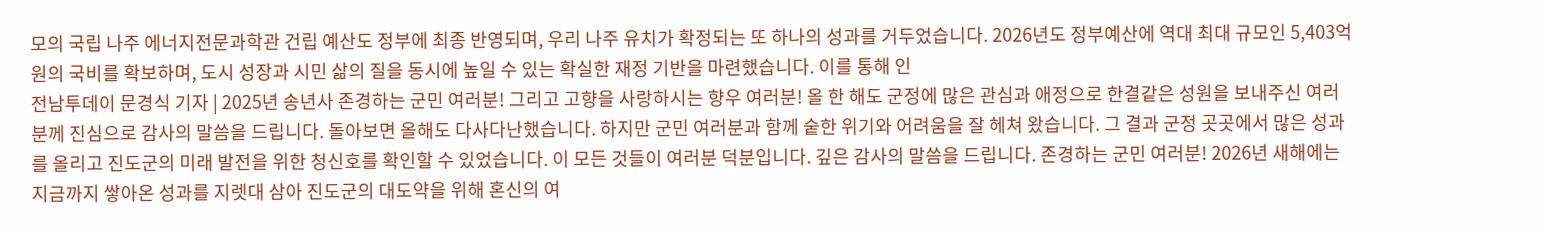모의 국립 나주 에너지전문과학관 건립 예산도 정부에 최종 반영되며, 우리 나주 유치가 확정되는 또 하나의 성과를 거두었습니다. 2026년도 정부예산에 역대 최대 규모인 5,403억 원의 국비를 확보하며, 도시 성장과 시민 삶의 질을 동시에 높일 수 있는 확실한 재정 기반을 마련했습니다. 이를 통해 인
전남투데이 문경식 기자 | 2025년 송년사 존경하는 군민 여러분! 그리고 고향을 사랑하시는 향우 여러분! 올 한 해도 군정에 많은 관심과 애정으로 한결같은 성원을 보내주신 여러분께 진심으로 감사의 말씀을 드립니다. 돌아보면 올해도 다사다난했습니다. 하지만 군민 여러분과 함께 숱한 위기와 어려움을 잘 헤쳐 왔습니다. 그 결과 군정 곳곳에서 많은 성과를 올리고 진도군의 미래 발전을 위한 청신호를 확인할 수 있었습니다. 이 모든 것들이 여러분 덕분입니다. 깊은 감사의 말씀을 드립니다. 존경하는 군민 여러분! 2026년 새해에는 지금까지 쌓아온 성과를 지렛대 삼아 진도군의 대도약을 위해 혼신의 여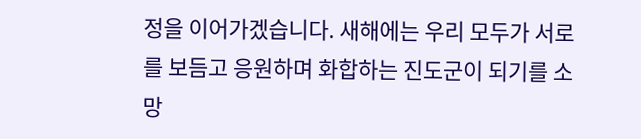정을 이어가겠습니다. 새해에는 우리 모두가 서로를 보듬고 응원하며 화합하는 진도군이 되기를 소망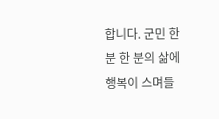합니다. 군민 한 분 한 분의 삶에 행복이 스며들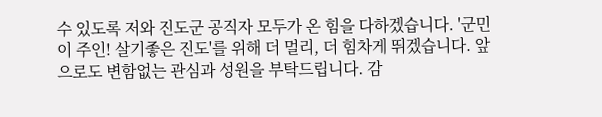수 있도록 저와 진도군 공직자 모두가 온 힘을 다하겠습니다. '군민이 주인! 살기좋은 진도'를 위해 더 멀리, 더 힘차게 뛰겠습니다. 앞으로도 변함없는 관심과 성원을 부탁드립니다. 감